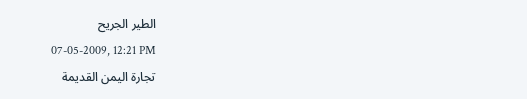الطير الجريح
07-05-2009, 12:21 PM
تجارة اليمن القديمة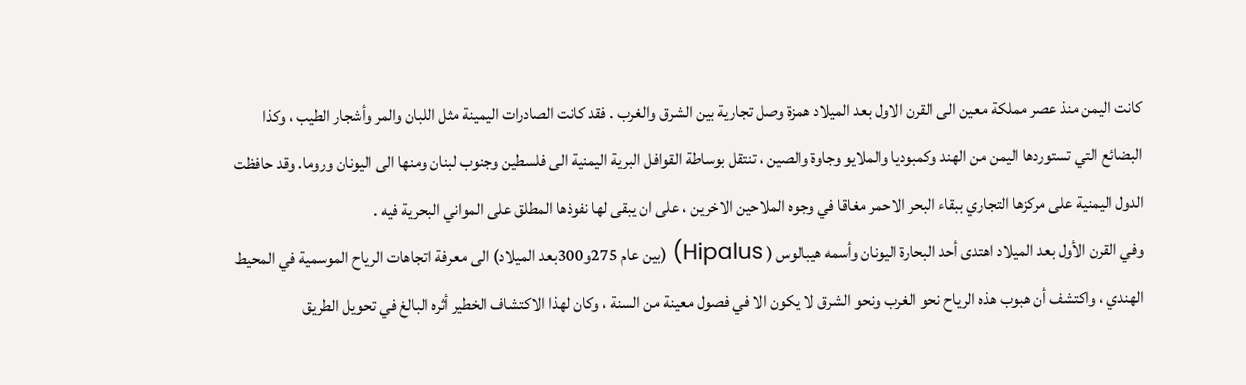كانت اليمن منذ عصر مملكة معين الى القرن الاول بعد الميلاد همزة وصل تجارية بين الشرق والغرب . فقد كانت الصادرات اليمينة مثل اللبان والمر وأشجار الطيب ، وكذا البضائع التي تستوردها اليمن من الهند وكمبوديا والملايو وجاوة والصين ، تنتقل بوساطة القوافل البرية اليمنية الى فلسطين وجنوب لبنان ومنها الى اليونان وروما. وقد حافظت الدول اليمنية على مركزها التجاري ببقاء البحر الاحمر مغاقا في وجوه الملاحين الاخرين ، على ان يبقى لها نفوذها المطلق على المواني البحرية فيه .
وفي القرن الأول بعد الميلاد اهتدى أحد البحارة اليونان وأسمه هيبالوس ( Hipalus) (بين عام 275و300بعد الميلاد) الى معرفة اتجاهات الرياح الموسمية في المحيط الهندي ، واكتشف أن هبوب هذه الرياح نحو الغرب ونحو الشرق لا يكون الا في فصول معينة من السنة ، وكان لهذا الاكتشاف الخطير أثره البالغ في تحويل الطريق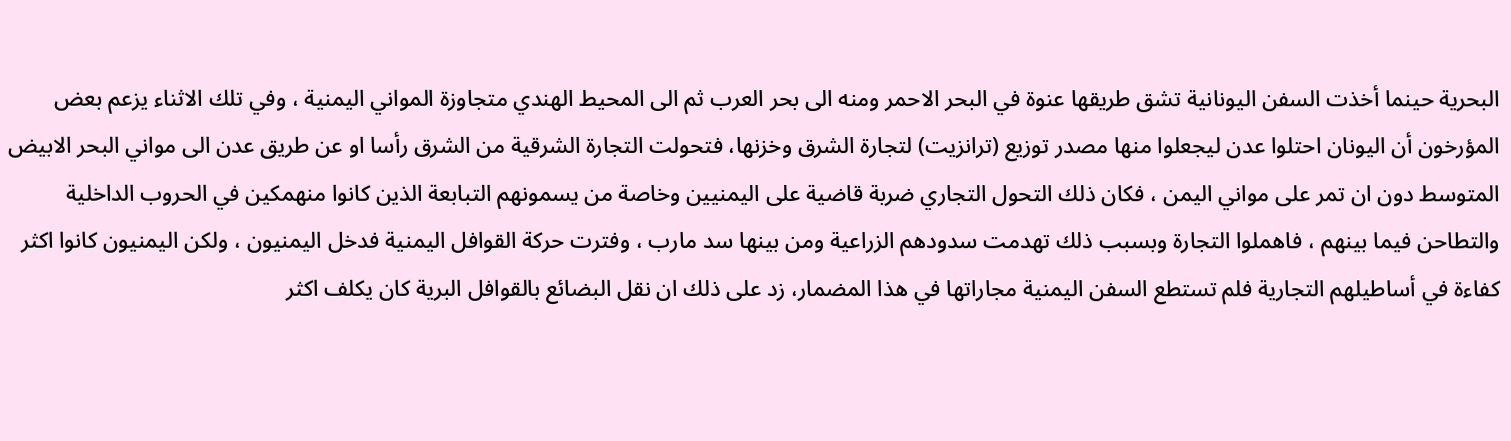البحرية حينما أخذت السفن اليونانية تشق طريقها عنوة في البحر الاحمر ومنه الى بحر العرب ثم الى المحيط الهندي متجاوزة المواني اليمنية ، وفي تلك الاثناء يزعم بعض المؤرخون أن اليونان احتلوا عدن ليجعلوا منها مصدر توزيع (ترانزيت) لتجارة الشرق وخزنها، فتحولت التجارة الشرقية من الشرق رأسا او عن طريق عدن الى مواني البحر الابيض المتوسط دون ان تمر على مواني اليمن ، فكان ذلك التحول التجاري ضربة قاضية على اليمنيين وخاصة من يسمونهم التبابعة الذين كانوا منهمكين في الحروب الداخلية والتطاحن فيما بينهم ، فاهملوا التجارة وبسبب ذلك تهدمت سدودهم الزراعية ومن بينها سد مارب ، وفترت حركة القوافل اليمنية فدخل اليمنيون ، ولكن اليمنيون كانوا اكثر كفاءة في أساطيلهم التجارية فلم تستطع السفن اليمنية مجاراتها في هذا المضمار، زد على ذلك ان نقل البضائع بالقوافل البرية كان يكلف اكثر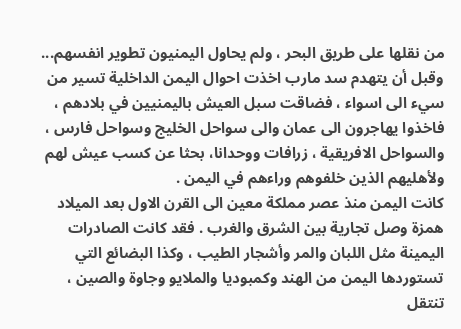من نقلها على طريق البحر ، ولم يحاول اليمنيون تطوير انفسهم...
وقبل أن يتهدم سد مارب اخذت احوال اليمن الداخلية تسير من سيء الى اسواء ، فضاقت سبل العيش باليمنيين في بلادهم ، فاخذوا يهاجرون الى عمان والى سواحل الخليج وسواحل فارس ، والسواحل الافريقية ، زرافات ووحدانا، بحثا عن كسب عيش لهم ولأهليهم الذين خلفوهم وراءهم في اليمن .
كانت اليمن منذ عصر مملكة معين الى القرن الاول بعد الميلاد همزة وصل تجارية بين الشرق والغرب . فقد كانت الصادرات اليمينة مثل اللبان والمر وأشجار الطيب ، وكذا البضائع التي تستوردها اليمن من الهند وكمبوديا والملايو وجاوة والصين ، تنتقل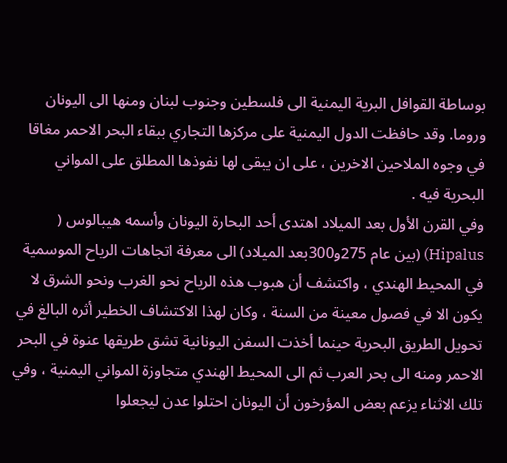بوساطة القوافل البرية اليمنية الى فلسطين وجنوب لبنان ومنها الى اليونان وروما. وقد حافظت الدول اليمنية على مركزها التجاري ببقاء البحر الاحمر مغاقا في وجوه الملاحين الاخرين ، على ان يبقى لها نفوذها المطلق على المواني البحرية فيه .
وفي القرن الأول بعد الميلاد اهتدى أحد البحارة اليونان وأسمه هيبالوس ( Hipalus) (بين عام 275و300بعد الميلاد) الى معرفة اتجاهات الرياح الموسمية في المحيط الهندي ، واكتشف أن هبوب هذه الرياح نحو الغرب ونحو الشرق لا يكون الا في فصول معينة من السنة ، وكان لهذا الاكتشاف الخطير أثره البالغ في تحويل الطريق البحرية حينما أخذت السفن اليونانية تشق طريقها عنوة في البحر الاحمر ومنه الى بحر العرب ثم الى المحيط الهندي متجاوزة المواني اليمنية ، وفي تلك الاثناء يزعم بعض المؤرخون أن اليونان احتلوا عدن ليجعلوا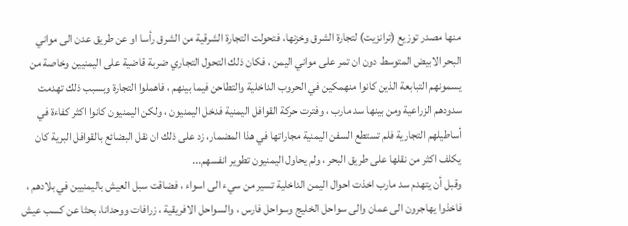منها مصدر توزيع (ترانزيت) لتجارة الشرق وخزنها، فتحولت التجارة الشرقية من الشرق رأسا او عن طريق عدن الى مواني البحر الابيض المتوسط دون ان تمر على مواني اليمن ، فكان ذلك التحول التجاري ضربة قاضية على اليمنيين وخاصة من يسمونهم التبابعة الذين كانوا منهمكين في الحروب الداخلية والتطاحن فيما بينهم ، فاهملوا التجارة وبسبب ذلك تهدمت سدودهم الزراعية ومن بينها سد مارب ، وفترت حركة القوافل اليمنية فدخل اليمنيون ، ولكن اليمنيون كانوا اكثر كفاءة في أساطيلهم التجارية فلم تستطع السفن اليمنية مجاراتها في هذا المضمار، زد على ذلك ان نقل البضائع بالقوافل البرية كان يكلف اكثر من نقلها على طريق البحر ، ولم يحاول اليمنيون تطوير انفسهم...
وقبل أن يتهدم سد مارب اخذت احوال اليمن الداخلية تسير من سيء الى اسواء ، فضاقت سبل العيش باليمنيين في بلادهم ، فاخذوا يهاجرون الى عمان والى سواحل الخليج وسواحل فارس ، والسواحل الافريقية ، زرافات ووحدانا، بحثا عن كسب عيش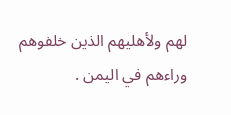لهم ولأهليهم الذين خلفوهم وراءهم في اليمن .